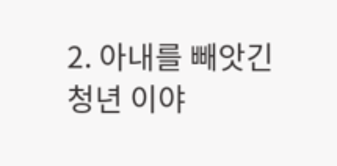2. 아내를 빼앗긴 청년 이야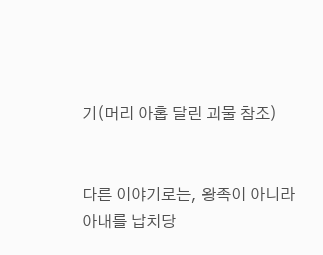기(머리 아홉 달린 괴물 참조)


다른 이야기로는, 왕족이 아니라 아내를 납치당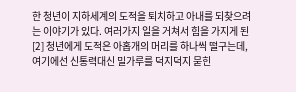한 청년이 지하세계의 도적을 퇴치하고 아내를 되찾으려는 이야기가 있다. 여러가지 일을 거쳐서 힘을 가지게 된[2] 청년에게 도적은 아홉개의 머리를 하나씩 떨구는데, 여기에선 신통력대신 밀가루를 덕지덕지 묻힌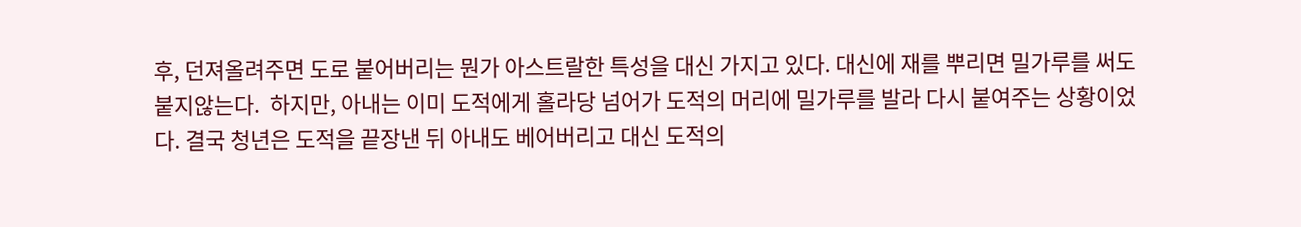후, 던져올려주면 도로 붙어버리는 뭔가 아스트랄한 특성을 대신 가지고 있다. 대신에 재를 뿌리면 밀가루를 써도 붙지않는다.  하지만, 아내는 이미 도적에게 홀라당 넘어가 도적의 머리에 밀가루를 발라 다시 붙여주는 상황이었다. 결국 청년은 도적을 끝장낸 뒤 아내도 베어버리고 대신 도적의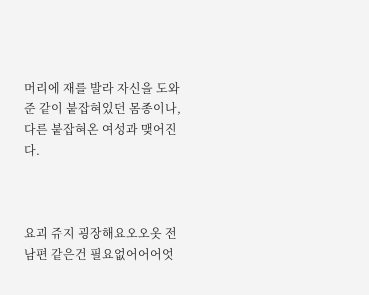머리에 재를 발라 자신을 도와준 같이 붙잡혀있던 몸종이나, 다른 붙잡혀온 여성과 맺어진다.



요괴 쥬지 굉장해요오오옷 전남편 같은건 필요없어어어엇